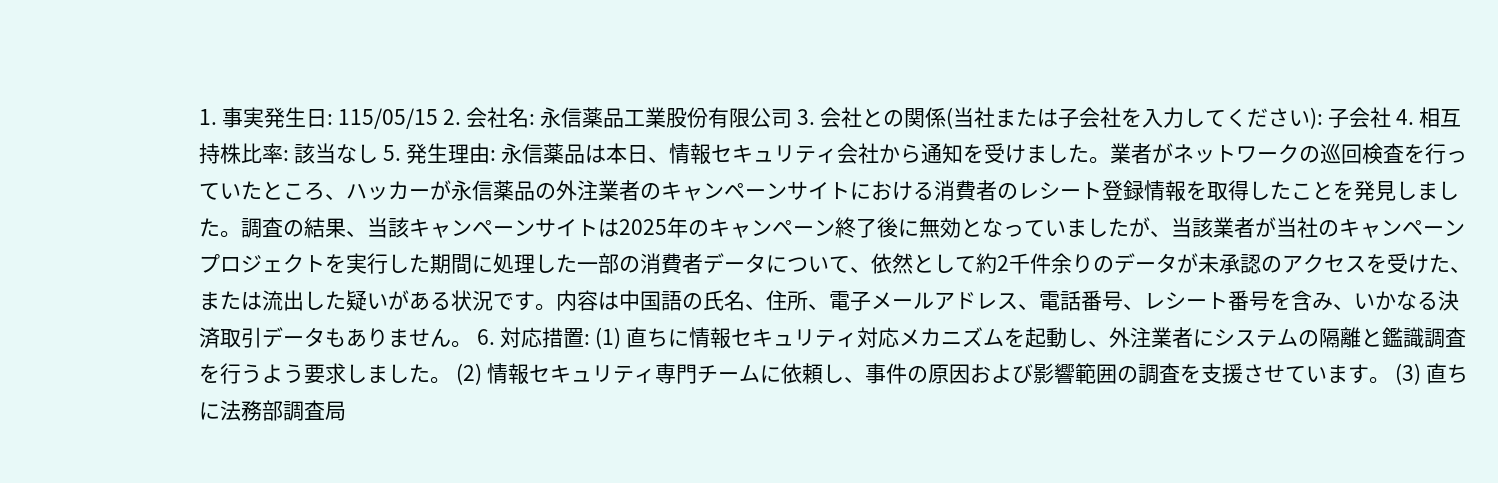1. 事実発生日: 115/05/15 2. 会社名: 永信薬品工業股份有限公司 3. 会社との関係(当社または子会社を入力してください): 子会社 4. 相互持株比率: 該当なし 5. 発生理由: 永信薬品は本日、情報セキュリティ会社から通知を受けました。業者がネットワークの巡回検査を行っていたところ、ハッカーが永信薬品の外注業者のキャンペーンサイトにおける消費者のレシート登録情報を取得したことを発見しました。調査の結果、当該キャンペーンサイトは2025年のキャンペーン終了後に無効となっていましたが、当該業者が当社のキャンペーンプロジェクトを実行した期間に処理した一部の消費者データについて、依然として約2千件余りのデータが未承認のアクセスを受けた、または流出した疑いがある状況です。内容は中国語の氏名、住所、電子メールアドレス、電話番号、レシート番号を含み、いかなる決済取引データもありません。 6. 対応措置: (1) 直ちに情報セキュリティ対応メカニズムを起動し、外注業者にシステムの隔離と鑑識調査を行うよう要求しました。 (2) 情報セキュリティ専門チームに依頼し、事件の原因および影響範囲の調査を支援させています。 (3) 直ちに法務部調査局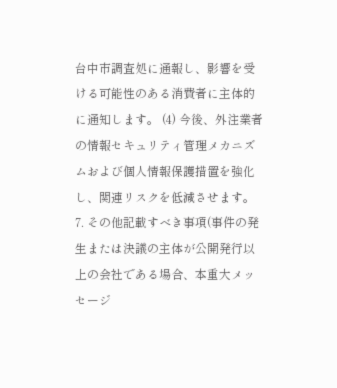台中市調査処に通報し、影響を受ける可能性のある消費者に主体的に通知します。 (4) 今後、外注業者の情報セキュリティ管理メカニズムおよび個人情報保護措置を強化し、関連リスクを低減させます。 7. その他記載すべき事項(事件の発生または決議の主体が公開発行以上の会社である場合、本重大メッセージ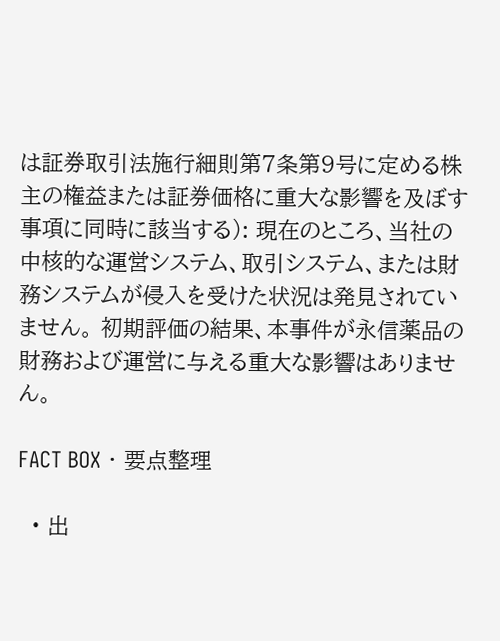は証券取引法施行細則第7条第9号に定める株主の権益または証券価格に重大な影響を及ぼす事項に同時に該当する): 現在のところ、当社の中核的な運営システム、取引システム、または財務システムが侵入を受けた状況は発見されていません。 初期評価の結果、本事件が永信薬品の財務および運営に与える重大な影響はありません。

FACT BOX ・ 要点整理

  • 出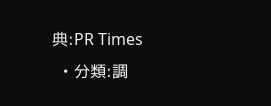典:PR Times
  • 分類:調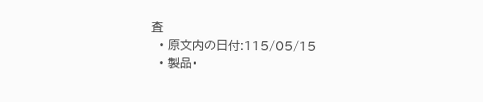査
  • 原文内の日付:115/05/15
  • 製品・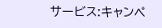サービス:キャンペ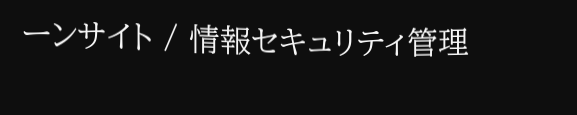ーンサイト / 情報セキュリティ管理